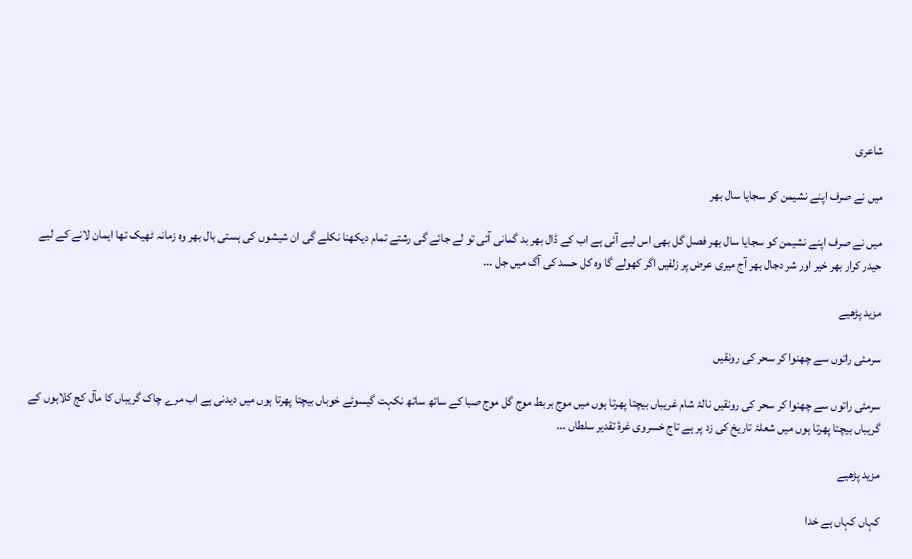شاعری

میں نے صرف اپنے نشیمن کو سجایا سال بھر

میں نے صرف اپنے نشیمن کو سجایا سال بھر فصل گل بھی اس لیے آئی ہے اب کے ڈال بھر بد گمانی آئی تو لے جائے گی رشتے تمام دیکھنا نکلے گی ان شیشوں کی ہستی بال بھر وہ زمانہ ٹھیک تھا ایمان لانے کے لیے حیدر کرار بھر خیر اور شر دجال بھر آج میری عرض پر زلفیں اگر کھولے گا وہ کل حسد کی آگ میں جل ...

مزید پڑھیے

سرمئی راتوں سے چھنوا کر سحر کی رونقیں

سرمئی راتوں سے چھنوا کر سحر کی رونقیں نالۂ شام غریباں بیچتا پھرتا ہوں میں موج بربط موج گل موج صبا کے ساتھ ساتھ نکہت گیسوئے خوباں بیچتا پھرتا ہوں میں دیدنی ہے اب مرے چاک گریباں کا مآل کج کلاہوں کے گریباں بیچتا پھرتا ہوں میں شعلۂ تاریخ کی زد پر ہے تاج خسروی غرۂ تقدیر سلطاں ...

مزید پڑھیے

کہاں کہاں ہے خدا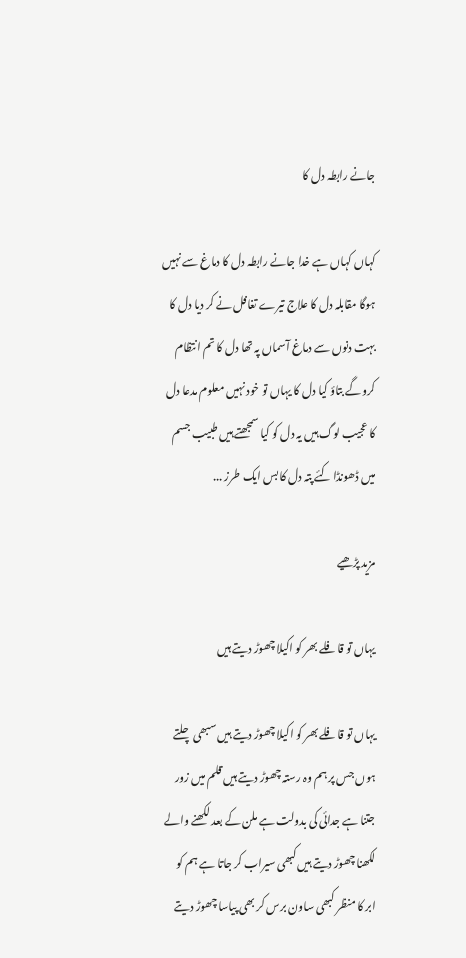جانے رابطہ دل کا

کہاں کہاں ہے خدا جانے رابطہ دل کا دماغ سے نہیں ہوگا مقابلہ دل کا علاج تیرے تغافل نے کر دیا دل کا بہت دنوں سے دماغ آسماں پہ تھا دل کا تم انتظام کروگے بتاؤ کیا دل کا یہاں تو خود نہیں معلوم مدعا دل کا عجیب لوگ ہیں یہ دل کو کیا سمجھتے ہیں طبیب جسم میں ڈھونڈا کئے پتہ دل کا بس ایک طرز ...

مزید پڑھیے

یہاں تو قافلے بھر کو اکیلا چھوڑ دیتے ہیں

یہاں تو قافلے بھر کو اکیلا چھوڑ دیتے ہیں سبھی چلتے ہوں جس پر ہم وہ رستہ چھوڑ دیتے ہیں قلم میں زور جتنا ہے جدائی کی بدولت ہے ملن کے بعد لکھنے والے لکھنا چھوڑ دیتے ہیں کبھی سیراب کر جاتا ہے ہم کو ابر کا منظر کبھی ساون برس کر بھی پیاسا چھوڑ دیتے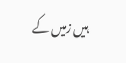ہیں زمیں کے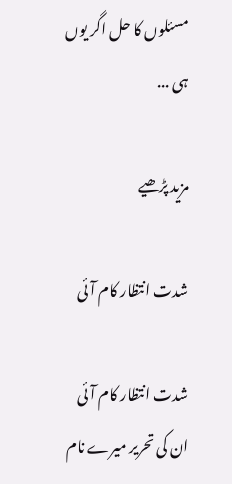مسئلوں کا حل اگر یوں ہی ...

مزید پڑھیے

شدت انتظار کام آئی

شدت انتظار کام آئی ان کی تحریر میرے نام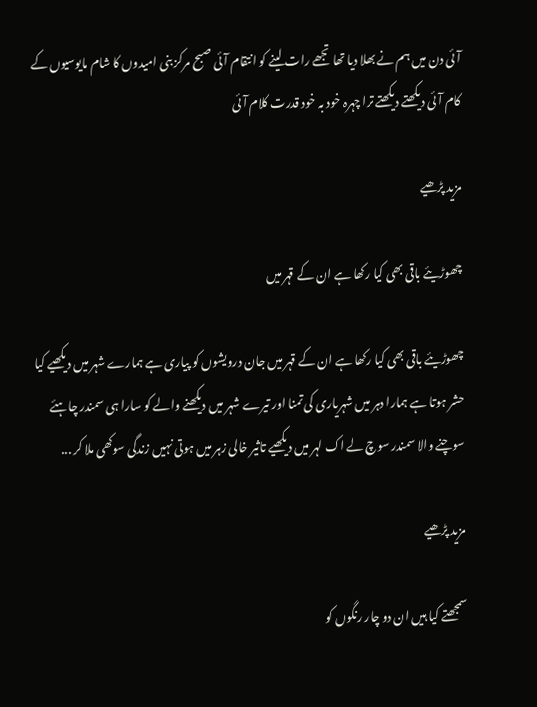آئی دن میں ہم نے بھلا دیا تھا تجھے رات لینے کو انتقام آئی صبح مرکز بنی امیدوں کا شام مایوسیوں کے کام آئی دیکھتے دیکھتے ترا چہرہ خود بہ خود قدرت کلام آئی

مزید پڑھیے

چھوڑیئے باقی بھی کیا رکھا ہے ان کے قہر میں

چھوڑیئے باقی بھی کیا رکھا ہے ان کے قہر میں جان درویشوں کو پیاری ہے ہمارے شہر میں دیکھیے کیا حشر ہوتا ہے ہمارا دہر میں شہریاری کی تمنا اور تیرے شہر میں دیکھنے والے کو سارا ہی سمندر چاہئے سوچنے والا سمندر سوچ لے اک لہر میں دیکھیے تاثیر خالی زہر میں ہوتی نہیں زندگی سوکھی ملا کر ...

مزید پڑھیے

سمجھتے کیا ہیں ان دو چار رنگوں کو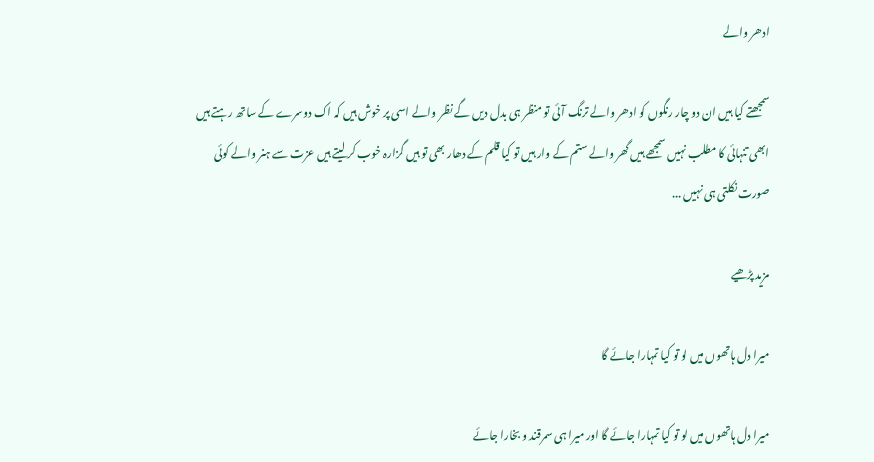ادھر والے

سمجھتے کیا ہیں ان دو چار رنگوں کو ادھر والے ترنگ آئی تو منظر ہی بدل دیں گے نظر والے اسی پر خوش ہیں کہ اک دوسرے کے ساتھ رہتے ہیں ابھی تنہائی کا مطلب نہیں سمجھے ہیں گھر والے ستم کے وار ہیں تو کیا قلم کے دھار بھی تو ہیں گزارہ خوب کر لیتے ہیں عزت سے ہنر والے کوئی صورت نکلتی ہی نہیں ...

مزید پڑھیے

میرا دل ہاتھوں میں لو تو کیا تمہارا جائے گا

میرا دل ہاتھوں میں لو تو کیا تمہارا جائے گا اور میرا ہی سمرقند و بخارا جائے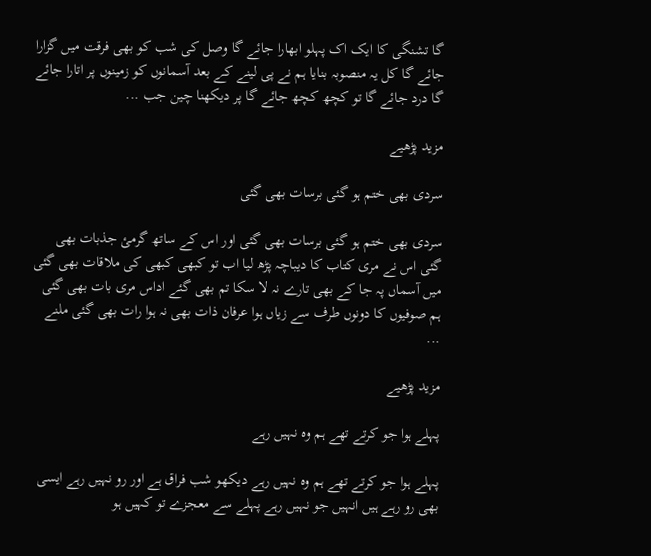گا تشنگی کا ایک اک پہلو ابھارا جائے گا وصل کی شب کو بھی فرقت میں گزارا جائے گا کل یہ منصوبہ بنایا ہم نے پی لینے کے بعد آسمانوں کو زمینوں پر اتارا جائے گا درد جائے گا تو کچھ کچھ جائے گا پر دیکھنا چین جب ...

مزید پڑھیے

سردی بھی ختم ہو گئی برسات بھی گئی

سردی بھی ختم ہو گئی برسات بھی گئی اور اس کے ساتھ گرمئ جذبات بھی گئی اس نے مری کتاب کا دیباچہ پڑھ لیا اب تو کبھی کبھی کی ملاقات بھی گئی میں آسماں پہ جا کے بھی تارے نہ لا سکا تم بھی گئے اداس مری بات بھی گئی ہم صوفیوں کا دونوں طرف سے زیاں ہوا عرفان ذات بھی نہ ہوا رات بھی گئی ملنے ...

مزید پڑھیے

پہلے ہوا جو کرتے تھے ہم وہ نہیں رہے

پہلے ہوا جو کرتے تھے ہم وہ نہیں رہے دیکھو شب فراق ہے اور رو نہیں رہے ایسی بھی رو رہے ہیں انہیں جو نہیں رہے پہلے سے معجزے تو کہیں ہو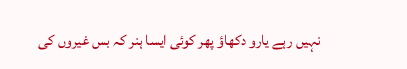نہیں رہے یارو دکھاؤ پھر کوئی ایسا ہنر کہ بس غیروں کی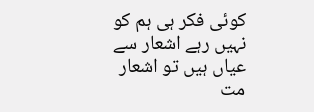کوئی فکر ہی ہم کو نہیں رہے اشعار سے عیاں ہیں تو اشعار مت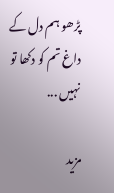پڑھو ہم دل کے داغ تم کو دکھا تو نہیں ...

مزید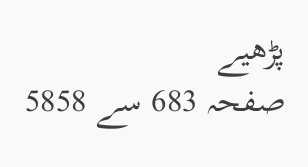پڑھیے
صفحہ 683 سے 5858